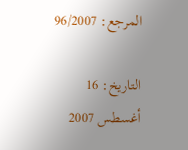المرجع: 96/2007

التاريخ: 16 أغسطس 2007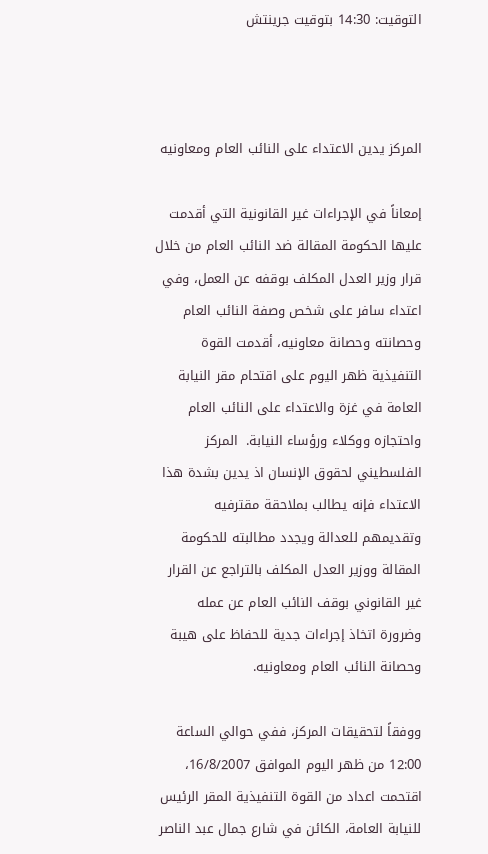التوقيت: 14:30 بتوقيت جرينتش



المركز يدين الاعتداء على النائب العام ومعاونيه

إمعاناً في الإجراءات غير القانونية التي أقدمت عليها الحكومة المقالة ضد النائب العام من خلال قرار وزير العدل المكلف بوقفه عن العمل، وفي اعتداء سافر على شخص وصفة النائب العام وحصانته وحصانة معاونيه، أقدمت القوة التنفيذية ظهر اليوم على اقتحام مقر النيابة العامة في غزة والاعتداء على النائب العام واحتجازه ووكلاء ورؤساء النيابة.  المركز الفلسطيني لحقوق الإنسان اذ يدين بشدة هذا الاعتداء فإنه يطالب بملاحقة مقترفيه وتقديمهم للعدالة ويجدد مطالبته للحكومة المقالة ووزير العدل المكلف بالتراجع عن القرار غير القانوني بوقف النائب العام عن عمله وضرورة اتخاذ إجراءات جدية للحفاظ على هيبة وحصانة النائب العام ومعاونيه.

ووفقاً لتحقيقات المركز، ففي حوالي الساعة 12:00 من ظهر اليوم الموافق 16/8/2007، اقتحمت اعداد من القوة التنفيذية المقر الرئيس للنيابة العامة، الكائن في شارع جمال عبد الناصر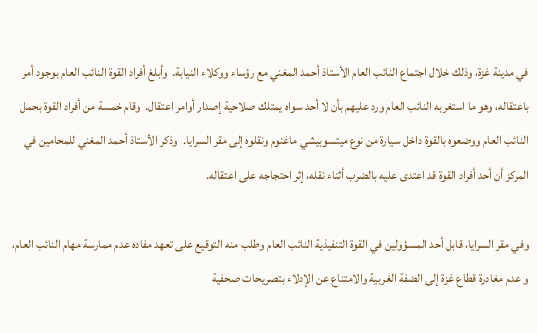في مدينة غزة، وذلك خلال اجتماع النائب العام الأستاذ أحمد المغني مع رؤساء ووكلاء النيابة.  وأبلغ أفراد القوة النائب العام بوجود أمر باعتقاله، وهو ما استغربه النائب العام ورد عليهم بأن لا أحد سواه يمتلك صلاحية إصدار أوامر اعتقال.  وقام خمسة من أفراد القوة بحمل النائب العام ووضعوه بالقوة داخل سيارة من نوع ميتسوبيشي ماغنوم ونقلوه إلى مقر السرايا.  وذكر الأستاذ أحمد المغني للمحامين في المركز أن أحد أفراد القوة قد اعتدى عليه بالضرب أثناء نقله، إثر احتجاجه على اعتقاله.

وفي مقر السرايا، قابل أحد المسؤولين في القوة التنفيذية النائب العام وطلب منه التوقيع على تعهد مفاده عدم ممارسة مهام النائب العام، و عدم مغادرة قطاع غزة إلى الضفة الغربية والامتناع عن الإدلاء بتصريحات صحفية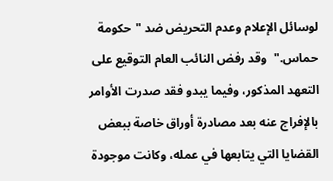لوسائل الإعلام وعدم التحريض ضد "حكومة حماس."  وقد رفض النائب العام التوقيع على التعهد المذكور، وفيما يبدو فقد صدرت الأوامر بالإفراج عنه بعد مصادرة أوراق خاصة ببعض القضايا التي يتابعها في عمله، وكانت موجودة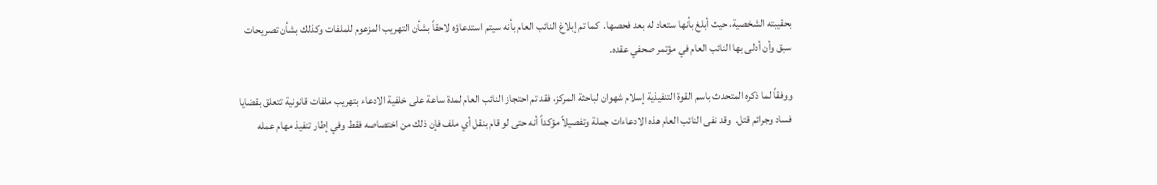بحقيبته الشخصية، حيث أبلغ بأنها ستعاد له بعد فحصها.  كما تم إبلاغ النائب العام بأنه سيتم استدعاؤه لاحقاً بشأن التهريب المزعوم للملفات وكذلك بشأن تصريحات سبق وأن أدلى بها النائب العام في مؤتمر صحفي عقده.

ووفقاً لما ذكره المتحدث باسم القوة التنفيذية إسلام شهوان لباحثة المركز، فقد تم احتجاز النائب العام لمدة ساعة على خلفية الادعاء بتهريب ملفات قانونية تتعلق بقضايا فساد وجرائم قتل.  وقد نفى النائب العام هذه الادعاءات جملة وتفصيلاً مؤكداً أنه حتى لو قام بنقل أي ملف فإن ذلك من اختصاصه فقط وفي إطار تنفيذ مهام عمله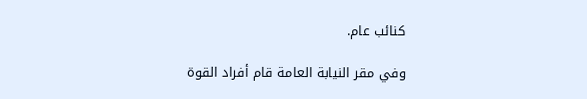كنائب عام.

وفي مقر النيابة العامة قام أفراد القوة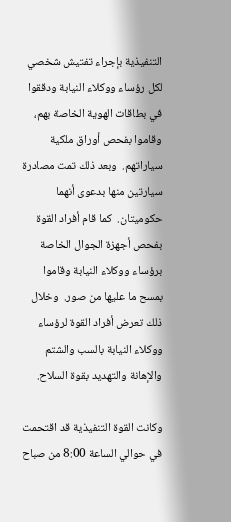التنفيذية بإجراء تفتيش شخصي لكل رؤساء ووكلاء النيابة ودققوا في بطاقات الهوية الخاصة بهم،  وقاموا بفحص أوراق ملكية سياراتهم.  وبعد ذلك تمت مصادرة سيارتين منها بدعوى أنهما حكوميتان.  كما قام أفراد القوة بفحص أجهزة الجوال الخاصة برؤساء ووكلاء النيابة وقاموا بمسح ما عليها من صور.  وخلال ذلك تعرض أفراد القوة لرؤساء ووكلاء النيابة بالسب والشتم والإهانة والتهديد بقوة السلاح.

وكانت القوة التنفيذية قد اقتحمت في حوالي الساعة 8:00 من صباح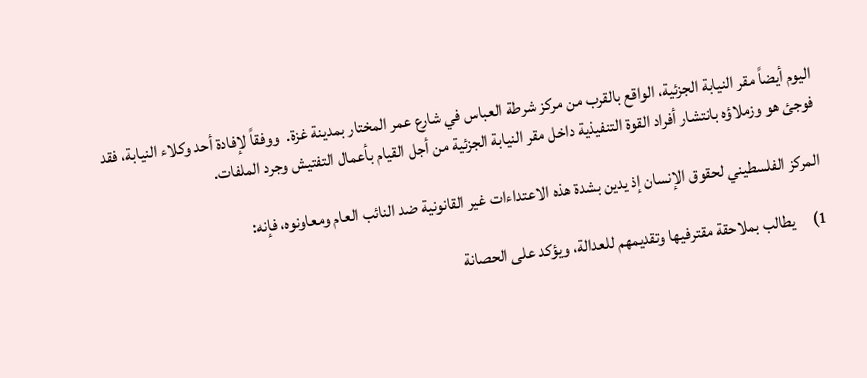اليوم أيضاً مقر النيابة الجزئية، الواقع بالقرب من مركز شرطة العباس في شارع عمر المختار بمدينة غزة.  ووفقاً لإفادة أحد وكلاء النيابة، فقد فوجئ هو وزملاؤه بانتشار أفراد القوة التنفيذية داخل مقر النيابة الجزئية من أجل القيام بأعمال التفتيش وجرد الملفات.

المركز الفلسطيني لحقوق الإنسان إذ يدين بشدة هذه الاعتداءات غير القانونية ضد النائب العام ومعاونوه، فإنه:

1)     يطالب بملاحقة مقترفيها وتقديمهم للعدالة، ويؤكد على الحصانة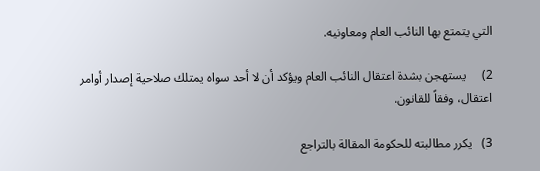التي يتمتع بها النائب العام ومعاونيه.

2)     يستهجن بشدة اعتقال النائب العام ويؤكد أن لا أحد سواه يمتلك صلاحية إصدار أوامر اعتقال، وفقاً للقانون.

3)   يكرر مطالبته للحكومة المقالة بالتراجع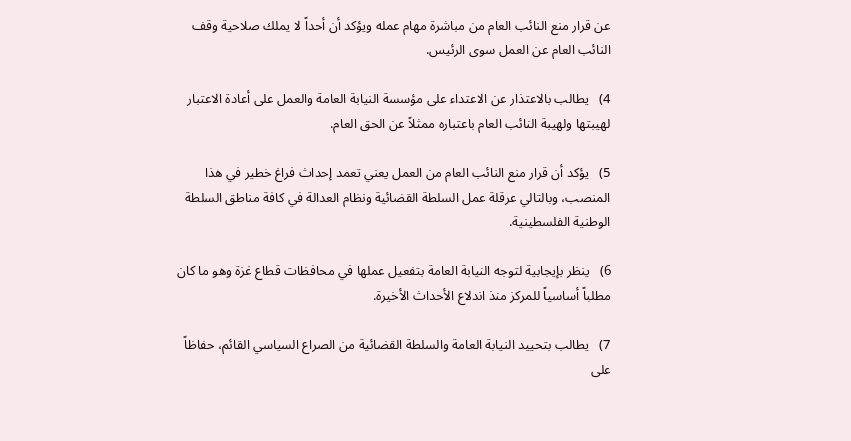عن قرار منع النائب العام من مباشرة مهام عمله ويؤكد أن أحداً لا يملك صلاحية وقف النائب العام عن العمل سوى الرئيس.

4)   يطالب بالاعتذار عن الاعتداء على مؤسسة النيابة العامة والعمل على أعادة الاعتبار لهيبتها ولهيبة النائب العام باعتباره ممثلاً عن الحق العام.

5)   يؤكد أن قرار منع النائب العام من العمل يعني تعمد إحداث فراغ خطير في هذا المنصب، وبالتالي عرقلة عمل السلطة القضائية ونظام العدالة في كافة مناطق السلطة الوطنية الفلسطينية.

6)   ينظر بإيجابية لتوجه النيابة العامة بتفعيل عملها في محافظات قطاع غزة وهو ما كان مطلباً أساسياً للمركز منذ اندلاع الأحداث الأخيرة.

7)   يطالب بتحييد النيابة العامة والسلطة القضائية من الصراع السياسي القائم، حفاظاً على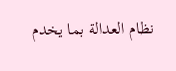نظام العدالة بما يخدم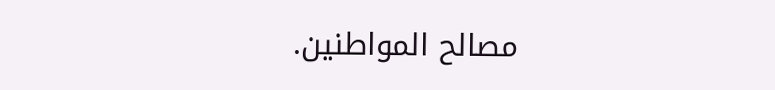مصالح المواطنين.